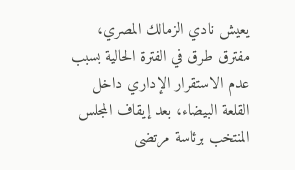يعيش نادي الزمالك المصري، مفترق طرق في الفترة الحالية بسبب عدم الاستقرار الإداري داخل القلعة البيضاء، بعد إيقاف المجلس المنتخب برئاسة مرتضى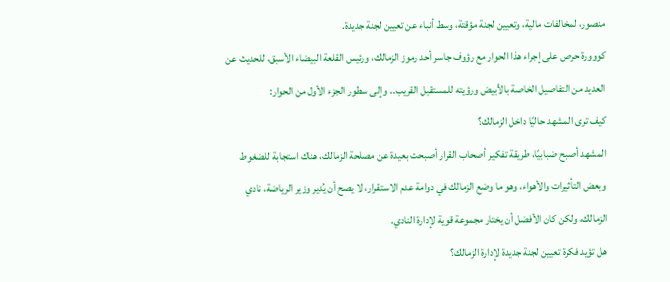منصور، لمخالفات مالية، وتعيين لجنة مؤقتة، وسط أنباء عن تعيين لجنة جديدة.
كووورة حرص على إجراء هذا الحوار مع رؤوف جاسر أحد رموز الزمالك، ورئيس القلعة البيضاء الأسبق، للحديث عن العديد من التفاصيل الخاصة بالأبيض ورؤيته للمستقبل القريب.. وإلى سطور الجزء الأول من الحوار:
كيف ترى المشهد حاليًا داخل الزمالك؟
المشهد أصبح ضبابيًا، طريقة تفكير أصحاب القرار أصبحت بعيدة عن مصلحة الزمالك، هناك استجابة للضغوط وبعض التأثيرات والأهواء، وهو ما وضع الزمالك في دوامة عدم الاستقرار، لا يصح أن يُدير وزير الرياضة، نادي الزمالك، ولكن كان الأفضل أن يختار مجموعة قوية لإدارة النادي.
هل تؤيد فكرة تعيين لجنة جديدة لإدارة الزمالك؟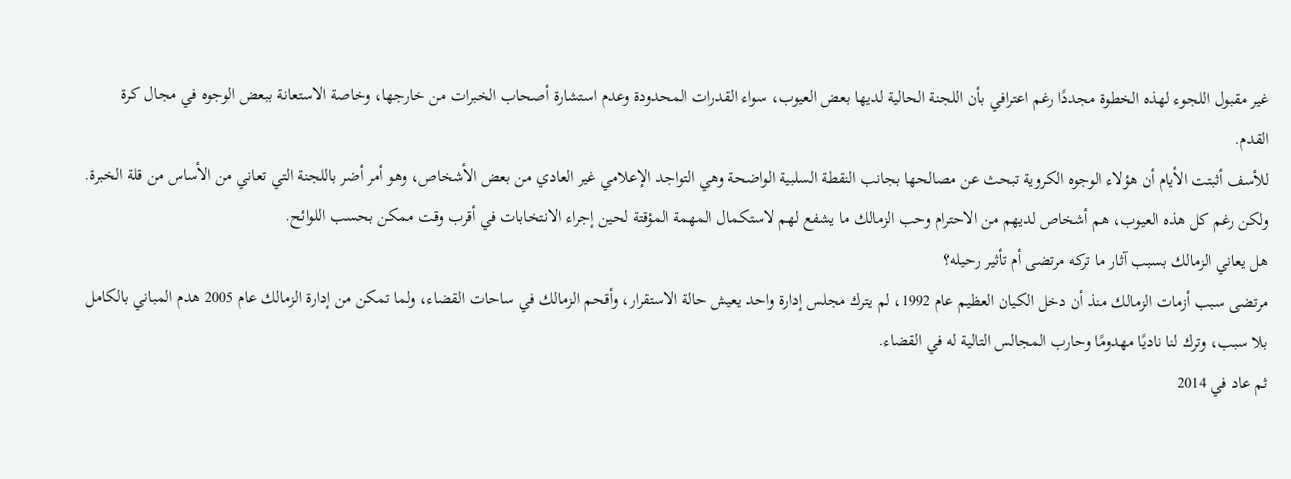غير مقبول اللجوء لهذه الخطوة مجددًا رغم اعترافي بأن اللجنة الحالية لديها بعض العيوب، سواء القدرات المحدودة وعدم استشارة أصحاب الخبرات من خارجها، وخاصة الاستعانة ببعض الوجوه في مجال كرة القدم.
للأسف أثبتت الأيام أن هؤلاء الوجوه الكروية تبحث عن مصالحها بجانب النقطة السلبية الواضحة وهي التواجد الإعلامي غير العادي من بعض الأشخاص، وهو أمر أضر باللجنة التي تعاني من الأساس من قلة الخبرة.
ولكن رغم كل هذه العيوب، هم أشخاص لديهم من الاحترام وحب الزمالك ما يشفع لهم لاستكمال المهمة المؤقتة لحين إجراء الانتخابات في أقرب وقت ممكن بحسب اللوائح.
هل يعاني الزمالك بسبب آثار ما تركه مرتضى أم تأثير رحيله؟
مرتضى سبب أزمات الزمالك منذ أن دخل الكيان العظيم عام 1992، لم يترك مجلس إدارة واحد يعيش حالة الاستقرار، وأقحم الزمالك في ساحات القضاء، ولما تمكن من إدارة الزمالك عام 2005 هدم المباني بالكامل بلا سبب، وترك لنا ناديًا مهدومًا وحارب المجالس التالية له في القضاء.
ثم عاد في 2014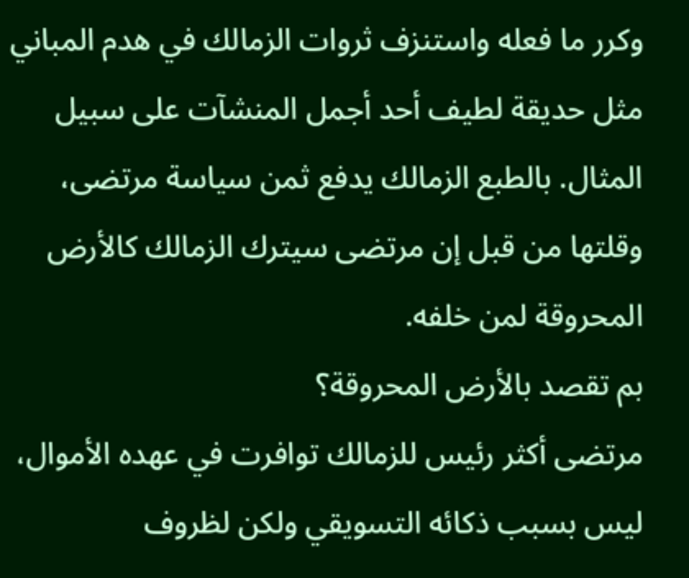وكرر ما فعله واستنزف ثروات الزمالك في هدم المباني مثل حديقة لطيف أحد أجمل المنشآت على سبيل المثال. بالطبع الزمالك يدفع ثمن سياسة مرتضى، وقلتها من قبل إن مرتضى سيترك الزمالك كالأرض المحروقة لمن خلفه.
بم تقصد بالأرض المحروقة؟
مرتضى أكثر رئيس للزمالك توافرت في عهده الأموال، ليس بسبب ذكائه التسويقي ولكن لظروف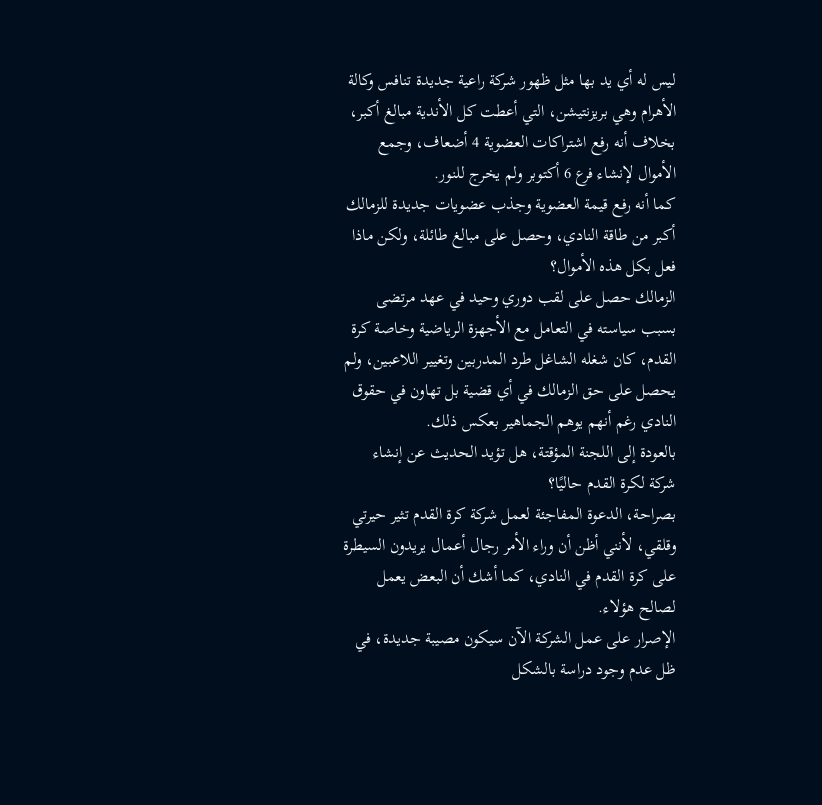ليس له أي يد بها مثل ظهور شركة راعية جديدة تنافس وكالة الأهرام وهي بريزنتيشن، التي أعطت كل الأندية مبالغ أكبر، بخلاف أنه رفع اشتراكات العضوية 4 أضعاف، وجمع الأموال لإنشاء فرع 6 أكتوبر ولم يخرج للنور.
كما أنه رفع قيمة العضوية وجذب عضويات جديدة للزمالك أكبر من طاقة النادي، وحصل على مبالغ طائلة، ولكن ماذا فعل بكل هذه الأموال؟
الزمالك حصل على لقب دوري وحيد في عهد مرتضى بسبب سياسته في التعامل مع الأجهزة الرياضية وخاصة كرة القدم، كان شغله الشاغل طرد المدربين وتغيير اللاعبين، ولم يحصل على حق الزمالك في أي قضية بل تهاون في حقوق النادي رغم أنهم يوهم الجماهير بعكس ذلك.
بالعودة إلى اللجنة المؤقتة، هل تؤيد الحديث عن إنشاء شركة لكرة القدم حاليًا؟
بصراحة، الدعوة المفاجئة لعمل شركة كرة القدم تثير حيرتي وقلقي، لأنني أظن أن وراء الأمر رجال أعمال يريدون السيطرة على كرة القدم في النادي، كما أشك أن البعض يعمل لصالح هؤلاء.
الإصرار على عمل الشركة الآن سيكون مصيبة جديدة، في ظل عدم وجود دراسة بالشكل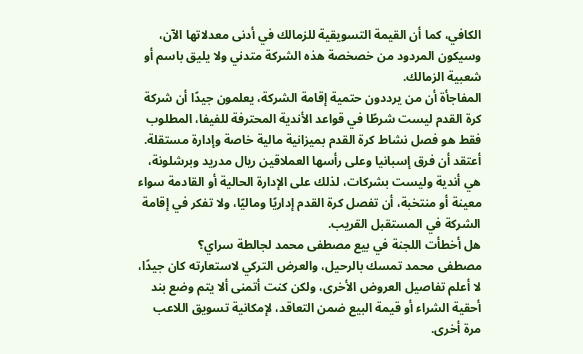الكافي، كما أن القيمة التسويقية للزمالك في أدنى معدلاتها الآن، وسيكون المردود من خصخصة هذه الشركة متدني ولا يليق باسم أو شعبية الزمالك.
المفاجأة أن من يرددون حتمية إقامة الشركة، يعلمون جيدًا أن شركة كرة القدم ليست شرطًا في قواعد الأندية المحترفة للفيفا، المطلوب فقط هو فصل نشاط كرة القدم بميزانية مالية خاصة وإدارة مستقلة.
أعتقد أن فرق إسبانيا وعلى رأسها العملاقين ريال مدريد وبرشلونة، هي أندية وليست بشركات، لذلك على الإدارة الحالية أو القادمة سواء معينة أو منتخبة، أن تفصل كرة القدم إداريًا وماليًا، ولا تفكر في إقامة الشركة في المستقبل القريب.
هل أخطأت اللجنة في بيع مصطفى محمد لجالطة سراي؟
مصطفى محمد تمسك بالرحيل، والعرض التركي لاستعارته كان جيدًا، لا أعلم تفاصيل العروض الأخرى، ولكن كنت أتمنى ألا يتم وضع بند أحقية الشراء أو قيمة البيع ضمن التعاقد، لإمكانية تسويق اللاعب مرة أخرى.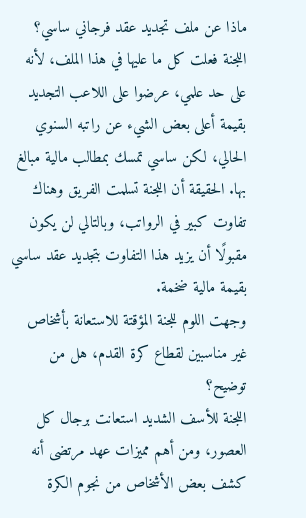ماذا عن ملف تجديد عقد فرجاني ساسي؟
اللجنة فعلت كل ما عليها في هذا الملف، لأنه على حد علمي، عرضوا على اللاعب التجديد بقيمة أعلى بعض الشيء عن راتبه السنوي الحالي، لكن ساسي تمسك بمطالب مالية مبالغ بها. الحقيقة أن اللجنة تسلمت الفريق وهناك تفاوت كبير في الرواتب، وبالتالي لن يكون مقبولًا أن يزيد هذا التفاوت بتجديد عقد ساسي بقيمة مالية ضخمة.
وجهت اللوم للجنة المؤقتة للاستعانة بأشخاص غير مناسبين لقطاع كرة القدم، هل من توضيح؟
اللجنة للأسف الشديد استعانت برجال كل العصور، ومن أهم مميزات عهد مرتضى أنه كشف بعض الأشخاص من نجوم الكرة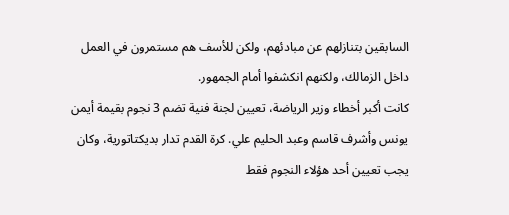السابقين بتنازلهم عن مبادئهم، ولكن للأسف هم مستمرون في العمل داخل الزمالك، ولكنهم انكشفوا أمام الجمهور.
كانت أكبر أخطاء وزير الرياضة، تعيين لجنة فنية تضم 3 نجوم بقيمة أيمن يونس وأشرف قاسم وعبد الحليم علي. كرة القدم تدار بديكتاتورية، وكان يجب تعيين أحد هؤلاء النجوم فقط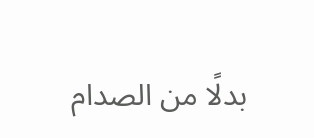بدلًا من الصدام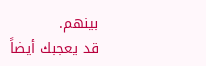بينهم.
قد يعجبك أيضاً